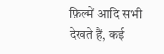फ़िल्में आदि सभी देखते हैं, कई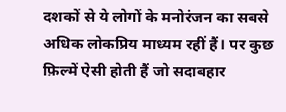दशकों से ये लोगों के मनोरंजन का सबसे अधिक लोकप्रिय माध्यम रहीं हैं। पर कुछ फ़िल्में ऐसी होती हैं जो सदाबहार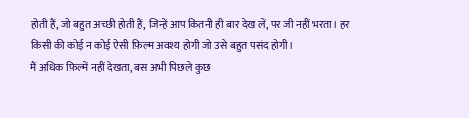होती हैं, जो बहुत अच्छी होती हैं, जिन्हें आप कितनी ही बार देख लें, पर जी नहीं भरता। हर किसी की कोई न कोई ऐसी फ़िल्म अवश्य होगी जो उसे बहुत पसंद होगी।
मैं अधिक फ़िल्में नहीं देखता, बस अभी पिछले कुछ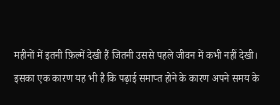महीनों में इतनी फ़िल्में देखी हैं जितनी उससे पहले जीवन में कभी नहीं देखी। इसका एक कारण यह भी है कि पढ़ाई समाप्त होने के कारण अपने समय के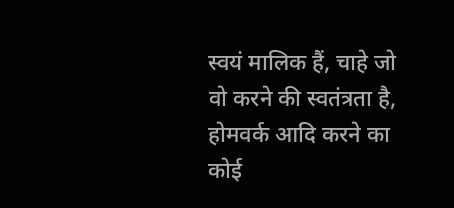स्वयं मालिक हैं, चाहे जो वो करने की स्वतंत्रता है, होमवर्क आदि करने का कोई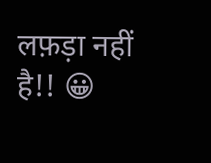लफ़ड़ा नहीं है!! 😀